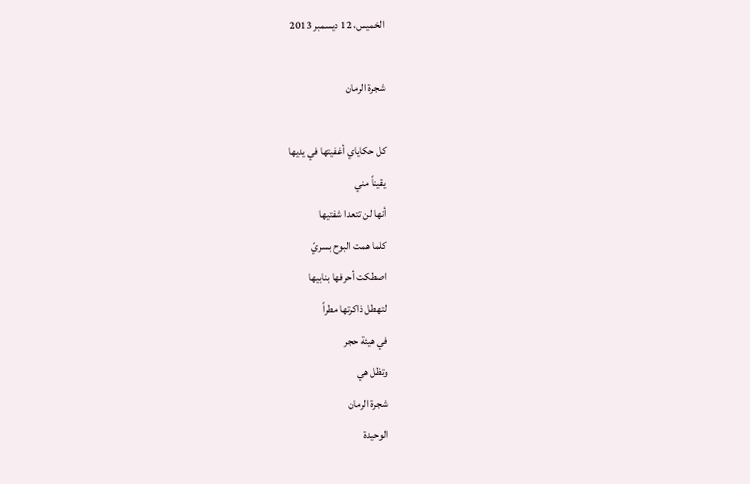الخميس، 12 ديسمبر 2013

شجرة الرمان

كل حكاياي أغفيتها في يديها
يقيناً مني
أنها لن تتعدا شفتيها
كلما همت البوح بسريّ
اصطكت أحرفها بنابيها
لتهطل ذاكرتها مطراً
في هيئة حجر
وتظل هي
شجرة الرمان
الوحيدة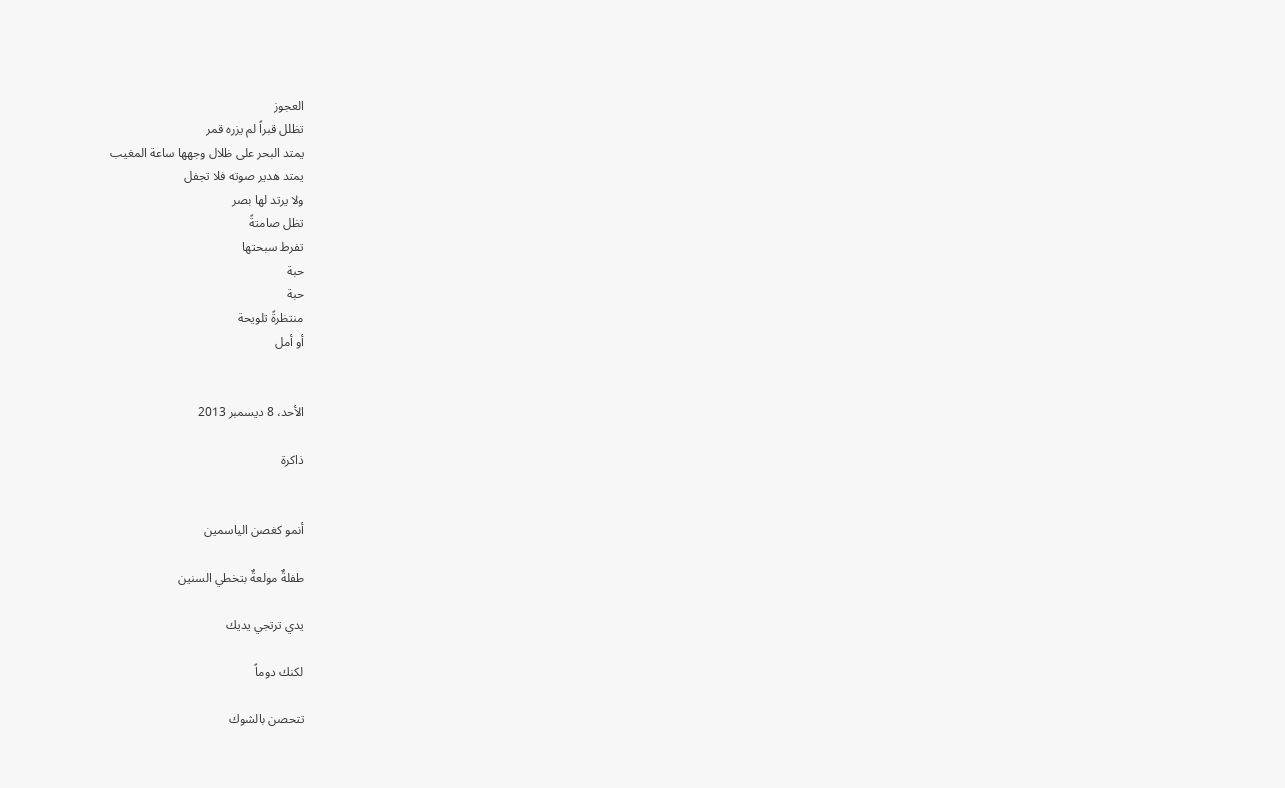العجوز
تظلل قبراً لم يزره قمر
يمتد البحر على ظلال وجهها ساعة المغيب
يمتد هدير صوته فلا تجفل
ولا يرتد لها بصر
تظل صامتةً
تفرط سبحتها
حبة
حبة
منتظرةً تلويحة
أو أمل


الأحد، 8 ديسمبر 2013

ذاكرة


أنمو كغصن الياسمين

طفلةٌ مولعةٌ بتخطي السنين

يدي ترتجي يديك

لكنك دوماً

تتحصن بالشوك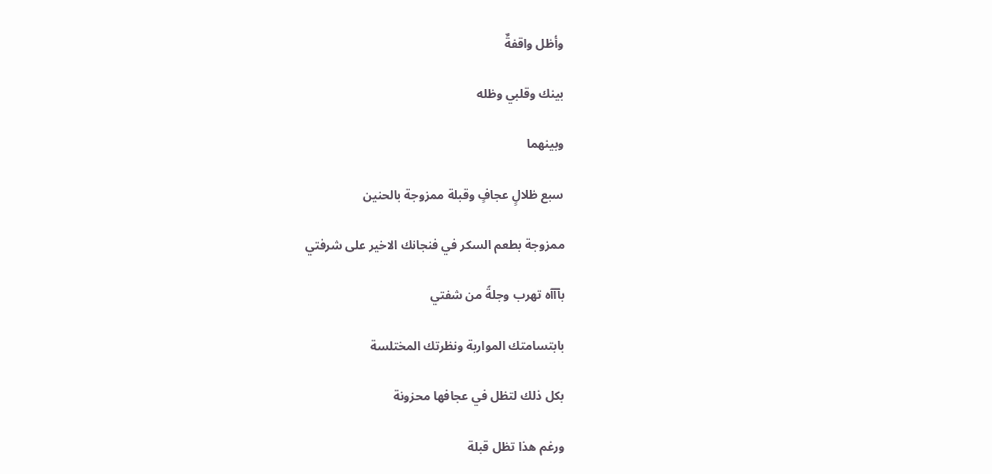وأظل واقفةٌ

بينك وقلبي وظله

وبينهما

سبع ظلالٍ عجافٍ وقبلة ممزوجة بالحنين

ممزوجة بطعم السكر في فنجانك الاخير على شرفتي

بآآآه تهرب وجلةً من شفتي

بابتسامتك المواربة ونظرتك المختلسة

بكل ذلك لتظل في عجافها محزونة

ورغم هذا تظل قبلة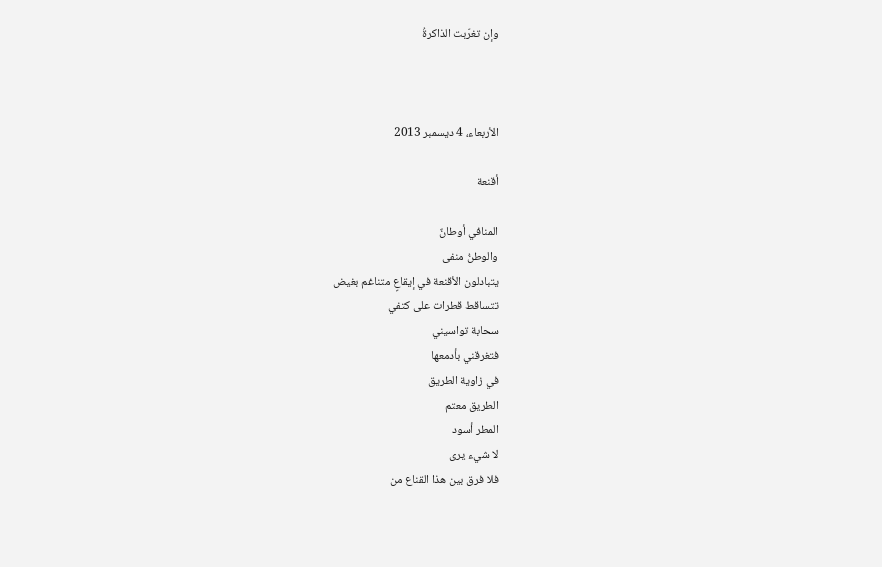وإن تغرّبت الذاكرةُ



الأربعاء، 4 ديسمبر 2013

أقنعة

المنافي أوطانٌ
والوطنُ منفى
يتبادلون الأقنعة في إيقاعٍ متناغم بغيض
تتساقط قطرات على كتفي
سحابة تواسيني
فتغرقني بأدمعها
في زاوية الطريق
الطريق معتم
المطر أسود
لا شيء يرى
فلا فرق بين هذا القناع من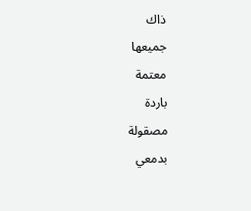ذاك
جميعها
معتمة
باردة
مصقولة
بدمعي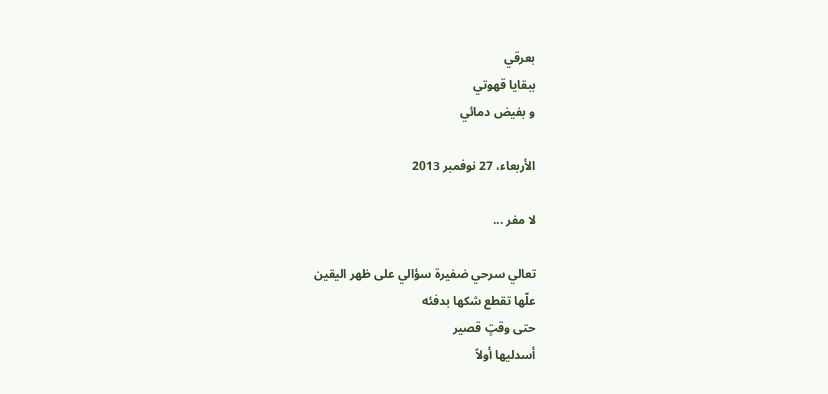بعرقي
ببقايا قهوتي
و بفيض دمائي

الأربعاء، 27 نوفمبر 2013

لا مفر ...

تعالي سرحي ضفيرة سؤالي على ظهر اليقين
علّها تقطع شكها بدفئه
حتى وقتٍ قصير
أسدليها أولاً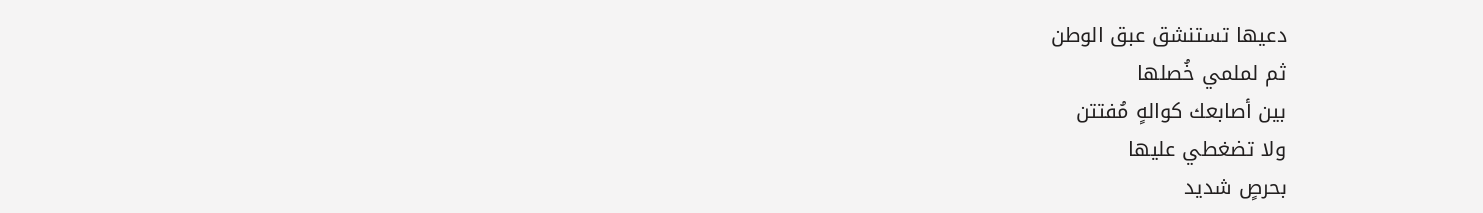دعيها تستنشق عبق الوطن
ثم لملمي خُصلها
بين أصابعك كوالهٍ مُفتتن
ولا تضغطي عليها
بحرصٍ شديد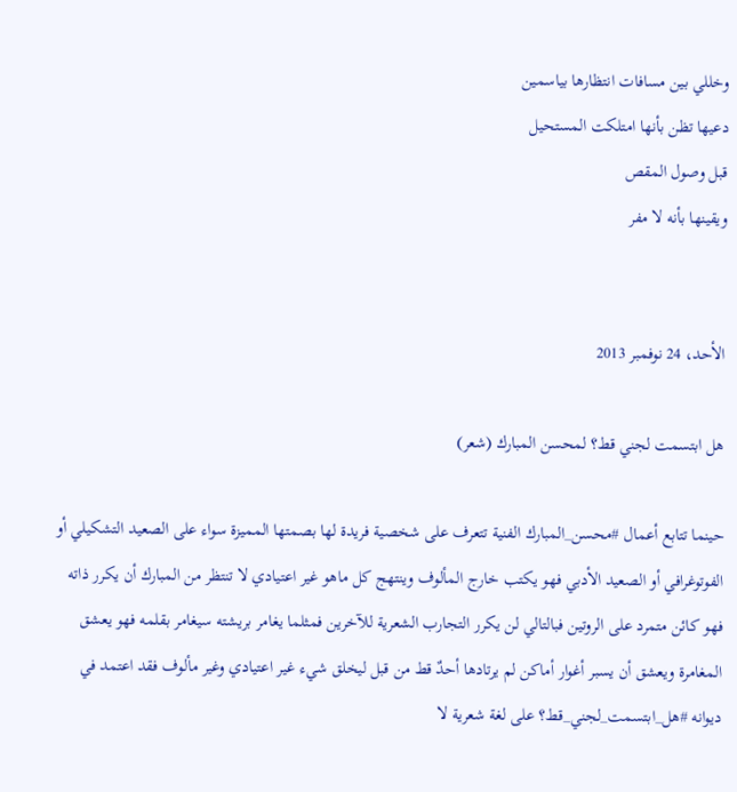وخللي بين مسافات انتظارها بياسمين
دعيها تظن بأنها امتلكت المستحيل
قبل وصول المقص
ويقينها بأنه لا مفر


الأحد، 24 نوفمبر 2013

هل ابتسمت لجني قط؟ لمحسن المبارك (شعر)

حينما تتابع أعمال #محسن_المبارك الفنية تتعرف على شخصية فريدة لها بصمتها المميزة سواء على الصعيد التشكيلي أو الفوتوغرافي أو الصعيد الأدبي فهو يكتب خارج المألوف وينتهج كل ماهو غير اعتيادي لا تنتظر من المبارك أن يكرر ذاته فهو كائن متمرد على الروتين فبالتالي لن يكرر التجارب الشعرية للآخرين فمثلما يغامر بريشته سيغامر بقلمه فهو يعشق المغامرة ويعشق أن يسبر أغوار أماكن لم يرتادها أحدٌ قط من قبل ليخلق شيء غير اعتيادي وغير مألوف فقد اعتمد في ديوانه #هل_ابتسمت_لجني_قط؟ على لغة شعرية لا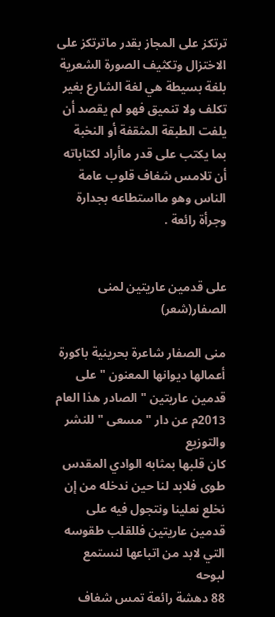ترتكز على المجاز بقدر ماترتكز على الاختزال وتكثيف الصورة الشعرية بلغة بسيطة هي لغة الشارع بغير تكلف ولا تنميق فهو لم يقصد أن يلفت الطبقة المثقفة أو النخبة بما يكتب على قدر ماأراد لكتاباته أن تلامس شغاف قلوب عامة الناس وهو مااستطاعه بجدارة وجرأة رائعة .


على قدمين عاريتين لمنى الصفار(شعر)

منى الصفار شاعرة بحرينية باكورة أعمالها ديوانها المعنون " على قدمين عاريتين " الصادر هذا العام 2013م عن دار " مسعى " للنشر والتوزيع
كان قلبها بمثابه الوادي المقدس طوى فلابد لنا حين ندخله من إن نخلع نعلينا ونتجول فيه على قدمين عاريتين فللقلب طقوسه التي لابد من اتباعها لنستمع لبوحه
88 دهشة رائعة تمس شغاف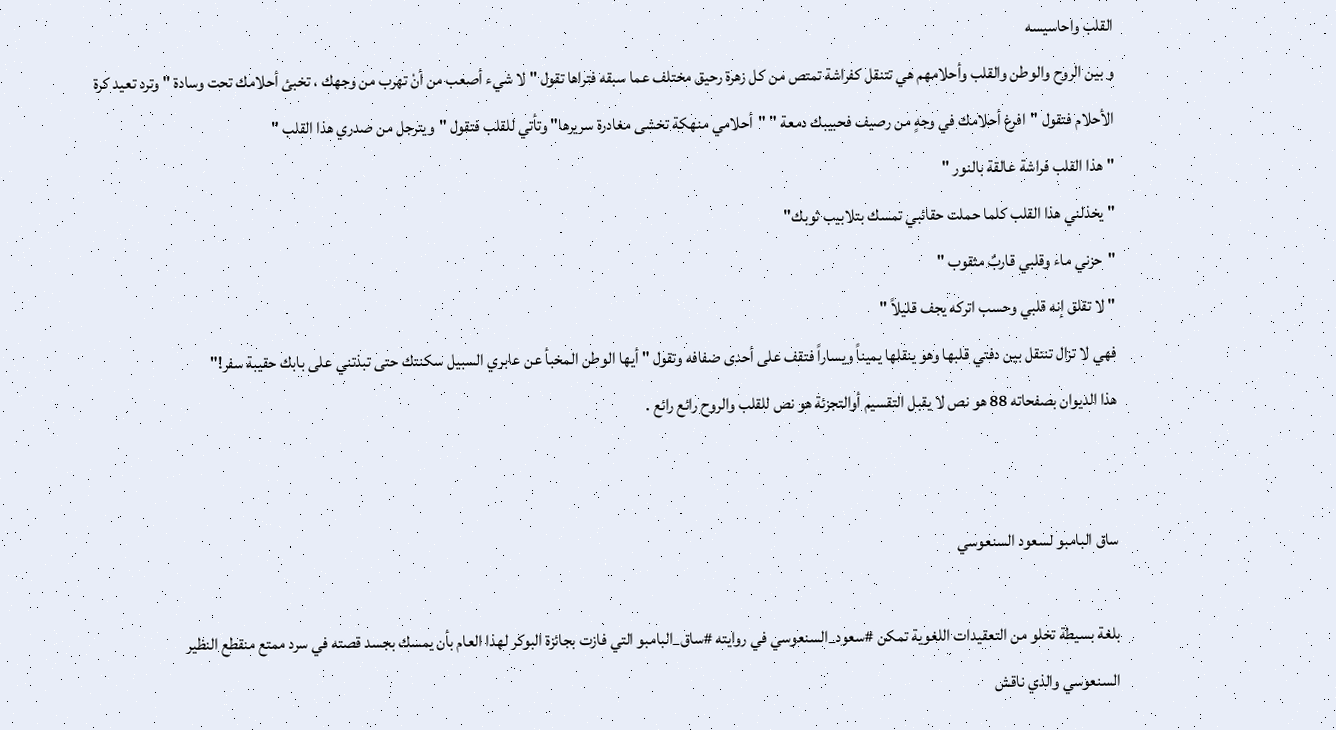القلب واحاسيسه
و بين الروح والوطن والقلب وأحلامهم هي تتنقل كفراشة تمتص من كل زهرة رحيق مختلف عما سبقه فتراها تقول " لا شيء أصعب من أنْ تهرب من وجهك ، تخبئ أحلامك تحت وسادة " وترد تعيد كرة الأحلام فتقول "افرغ أحلامك في وجهٍ من رصيف فحبيبك دمعة " "أحلامي منهكة تخشى مغادرة سريرها" وتأتي للقلب فتقول "ويترجل من صدري هذا القلب "
" هذا القلب فراشة عالقة بالنور "
" يخذلني هذا القلب كلما حملت حقائبي تمسك بتلابيب ثوبك"
"حزني ماء وقلبي قاربٌ مثقوب "
" لا تقلق إنه قلبي وحسب اتركه يجف قليلاً "
فهي لا تزال تنتقل بين دفتي قلبها وهو ينقلها يميناً ويساراً فتقف على أحدى ضفافه وتقول " أيها الوطن المخبأ عن عابري السبيل سكنتك حتى تبذتني على بابك حقيبة سفر!"
هذا الديوان بصفحاته 88 هو نص لا يقبل التقسيم أوالتجزئة هو نص للقلب والروح رائع رائع .


ساق البامبو لسعود السنعوسي

بلغة بسيطة تخلو من التعقيدات اللغوية تمكن #سعود_السنعوسي في روايته #ساق_البامبو التي فازت بجائزة البوكر لهذا العام بأن يمسك بجسد قصته في سرد ممتع منقطع النظير
السنعوسي والذي ناقش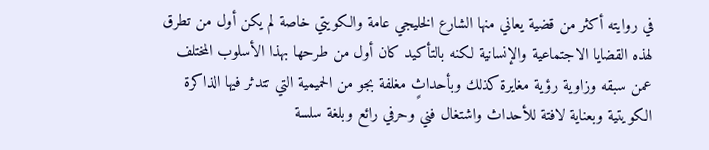في روايته أكثر من قضية يعاني منها الشارع الخليجي عامة والكويتي خاصة لم يكن أول من تطرق لهذه القضايا الاجتماعية والإنسانية لكنه بالتأكيد كان أول من طرحها بهذا الأسلوب المختلف عمن سبقه وزاوية رؤية مغايرة كذلك وبأحداثٍ مغلفة بجو من الحميمية التي تتدثر فيها الذاكرة الكويتية وبعناية لافتة للأحداث واشتغال فني وحرفي رائع وبلغة سلسة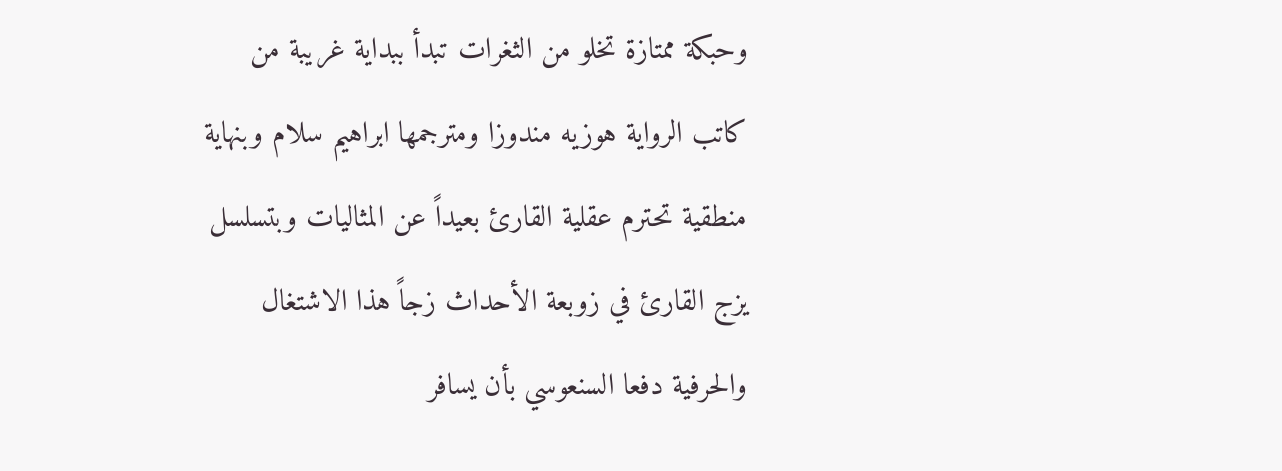وحبكة ممتازة تخلو من الثغرات تبدأ ببداية غريبة من كاتب الرواية هوزيه مندوزا ومترجمها ابراهيم سلام وبنهاية منطقية تحترم عقلية القارئ بعيداً عن المثاليات وبتسلسل يزج القارئ في زوبعة الأحداث زجاً هذا الاشتغال والحرفية دفعا السنعوسي بأن يسافر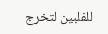للفلبين لتخرج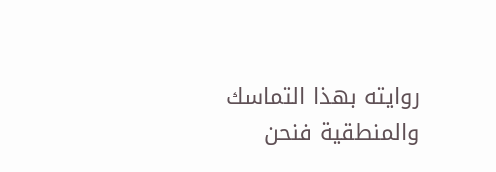روايته بهذا التماسك والمنطقية فنحن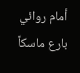أمام روائي بارع ماسكاً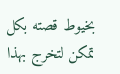بخيوط قصته بكل تمكن لتخرج بهذا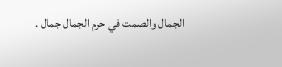الجمال والصمت في حرم الجمال جمال .